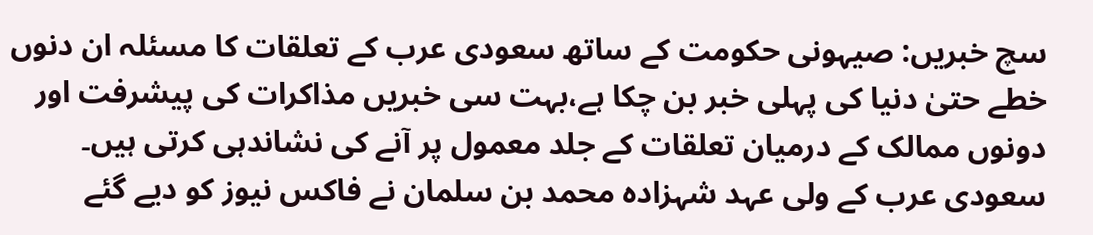سچ خبریں: صیہونی حکومت کے ساتھ سعودی عرب کے تعلقات کا مسئلہ ان دنوں خطے حتیٰ دنیا کی پہلی خبر بن چکا ہے،بہت سی خبریں مذاکرات کی پیشرفت اور دونوں ممالک کے درمیان تعلقات کے جلد معمول پر آنے کی نشاندہی کرتی ہیں۔
سعودی عرب کے ولی عہد شہزادہ محمد بن سلمان نے فاکس نیوز کو دیے گئے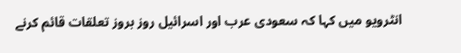انٹرویو میں کہا کہ سعودی عرب اور اسرائیل روز بروز تعلقات قائم کرنے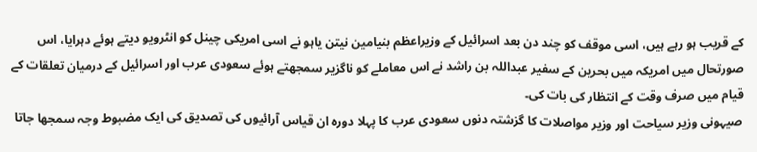کے قریب ہو رہے ہیں، اسی موقف کو چند دن بعد اسرائیل کے وزیراعظم بنیامین نیتن یاہو نے اسی امریکی چینل کو انٹرویو دیتے ہوئے دہرایا، اس صورتحال میں امریکہ میں بحرین کے سفیر عبداللہ بن راشد نے اس معاملے کو ناگزیر سمجھتے ہوئے سعودی عرب اور اسرائیل کے درمیان تعلقات کے قیام میں صرف وقت کے انتظار کی بات کی۔
صیہونی وزیر سیاحت اور وزیر مواصلات کا گزشتہ دنوں سعودی عرب کا پہلا دورہ ان قیاس آرائیوں کی تصدیق کی ایک مضبوط وجہ سمجھا جاتا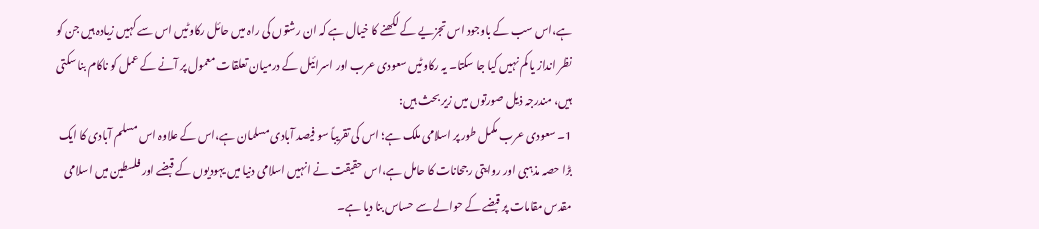ہے،اس سب کے باوجود اس تجزیے کے لکھنے کا خیال ہے کہ ان رشتوں کی راہ میں حائل رکاوٹیں اس سے کہیں زیادہ ہیں جن کو نظر انداز یا کم نہیں کیا جا سکتا۔ یہ رکاوٹیں سعودی عرب اور اسرائیل کے درمیان تعلقات معمول پر آنے کے عمل کو ناکام بنا سکتی ہیں، مندرجہ ذیل صورتوں میں زیر بحث ہیں:
1۔ سعودی عرب مکمل طور پر اسلامی ملک ہے؛ اس کی تقریباً سو فیصد آبادی مسلمان ہے،اس کے علاوہ اس مسلم آبادی کا ایک بڑا حصہ مذہبی اور روایتی رجحانات کا حامل ہے،اس حقیقت نے انہیں اسلامی دنیا میں یہودیوں کے قبضے اور فلسطین میں اسلامی مقدس مقامات پر قبضے کے حوالے سے حساس بنا دیا ہے۔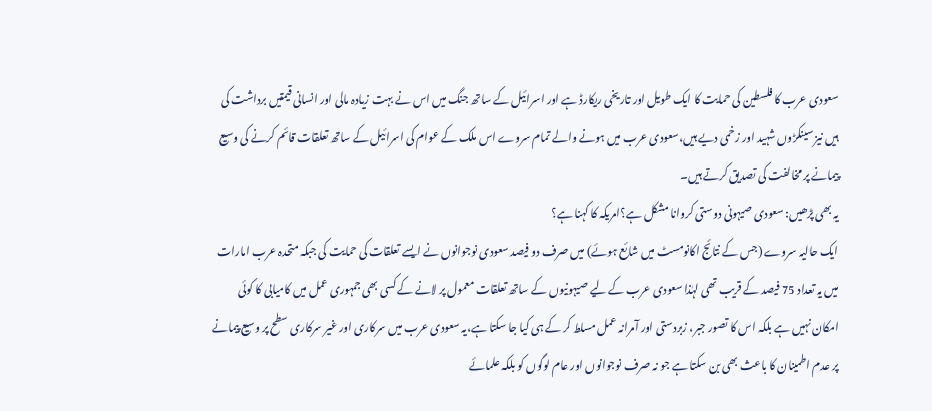سعودی عرب کا فلسطین کی حمایت کا ایک طویل اور تاریخی ریکارڈ ہے اور اسرائیل کے ساتھ جنگ میں اس نے بہت زیادہ مالی اور انسانی قیمتیں برداشت کی ہیں نیز سینکڑوں شہید اور زخمی دیے ہیں،سعودی عرب میں ہونے والے تمام سروے اس ملک کے عوام کی اسرائیل کے ساتھ تعلقات قائم کرنے کی وسیع پیمانے پر مخالفت کی تصدیق کرتے ہیں۔
یہ بھی پڑھیں: سعودی صیہونی دوستی کروانا مشکل ہے؟امریکہ کا کہنا ہے؟
ایک حالیہ سروے (جس کے نتائج اکانومسٹ میں شائع ہوئے) میں صرف دو فیصد سعودی نوجوانوں نے ایسے تعلقات کی حمایت کی جبکہ متحدہ عرب امارات میں یہ تعداد 75 فیصد کے قریب تھی لہٰذا سعودی عرب کے لیے صیہونیوں کے ساتھ تعلقات معمول پر لانے کے کسی بھی جمہوری عمل میں کامیابی کا کوئی امکان نہیں ہے بلکہ اس کا تصور جبر، زبردستی اور آمرانہ عمل مسلط کر کے ہی کیا جا سکتا ہے،یہ سعودی عرب میں سرکاری اور غیر سرکاری سطح پر وسیع پیمانے پر عدم اطمینان کا باعث بھی بن سکتا ہے جو نہ صرف نوجوانوں اور عام لوگوں کو بلکہ علمائے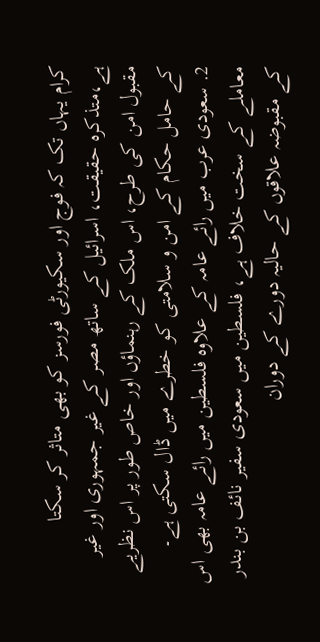کرام یہاں تک کہ فوج اور سکیورٹی فورسز کو بھی متاثر کر سکتا ہے،متذکرہ حقیقت، اسرائیل کے ساتھ مصر کے غیر جمہوری اور غیر مقبول امن کی طرح، اس ملک کے رہنماؤں اور خاص طور پر اس نظریے کے حامل حکام کے امن و سلامتی کو خطرے میں ڈال سکتی ہے۔
2. سعودی عرب میں رائے عامہ کے علاوہ فلسطین میں رائے عامہ بھی اس معاملے کے سخت خلاف ہے، فلسطین میں سعودی سفیر نائف بن بندر کے مقبوضہ علاقوں کے حالیہ دورے کے دوران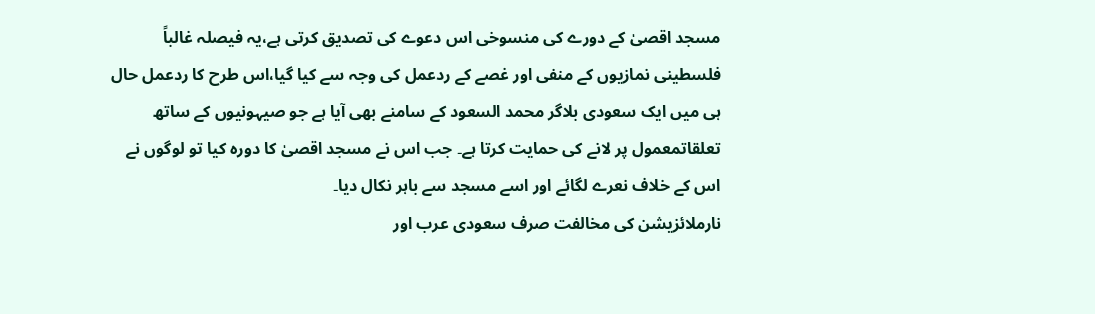مسجد اقصیٰ کے دورے کی منسوخی اس دعوے کی تصدیق کرتی ہے،یہ فیصلہ غالباً فلسطینی نمازیوں کے منفی اور غصے کے ردعمل کی وجہ سے کیا گیا،اس طرح کا ردعمل حال ہی میں ایک سعودی بلاگر محمد السعود کے سامنے بھی آیا ہے جو صیہونیوں کے ساتھ تعلقاتمعمول پر لانے کی حمایت کرتا ہے۔ جب اس نے مسجد اقصیٰ کا دورہ کیا تو لوگوں نے اس کے خلاف نعرے لگائے اور اسے مسجد سے باہر نکال دیا۔
نارملائزیشن کی مخالفت صرف سعودی عرب اور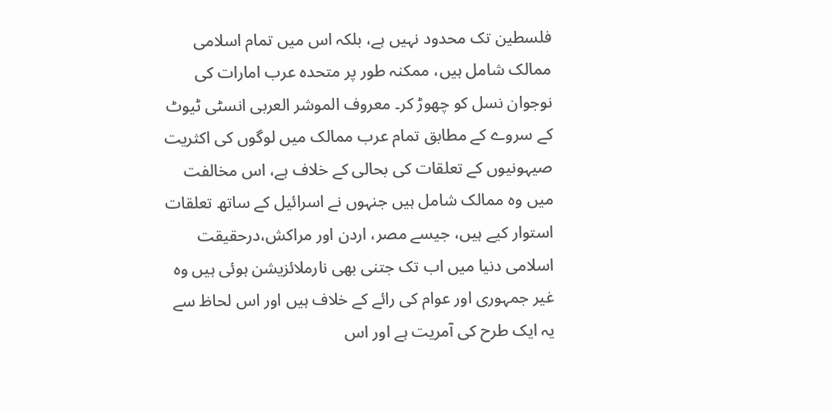فلسطین تک محدود نہیں ہے، بلکہ اس میں تمام اسلامی ممالک شامل ہیں، ممکنہ طور پر متحدہ عرب امارات کی نوجوان نسل کو چھوڑ کر۔ معروف الموشر العربی انسٹی ٹیوٹ کے سروے کے مطابق تمام عرب ممالک میں لوگوں کی اکثریت صیہونیوں کے تعلقات کی بحالی کے خلاف ہے، اس مخالفت میں وہ ممالک شامل ہیں جنہوں نے اسرائیل کے ساتھ تعلقات استوار کیے ہیں، جیسے مصر، اردن اور مراکش،درحقیقت اسلامی دنیا میں اب تک جتنی بھی نارملائزیشن ہوئی ہیں وہ غیر جمہوری اور عوام کی رائے کے خلاف ہیں اور اس لحاظ سے یہ ایک طرح کی آمریت ہے اور اس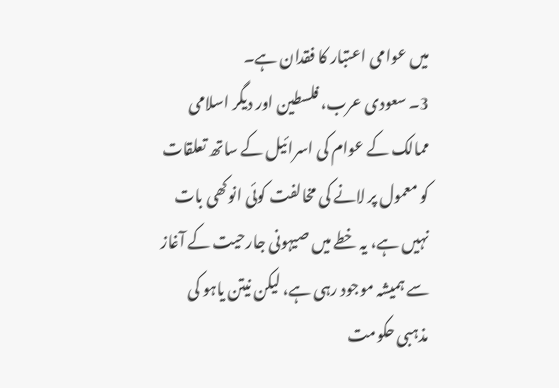میں عوامی اعتبار کا فقدان ہے۔
3۔ سعودی عرب، فلسطین اور دیگر اسلامی ممالک کے عوام کی اسرائیل کے ساتھ تعلقات کو معمول پر لانے کی مخالفت کوئی انوکھی بات نہیں ہے، یہ خطے میں صیہونی جارحیت کے آغاز سے ہمیشہ موجود رہی ہے، لیکن نیتن یاہو کی مذہبی حکومت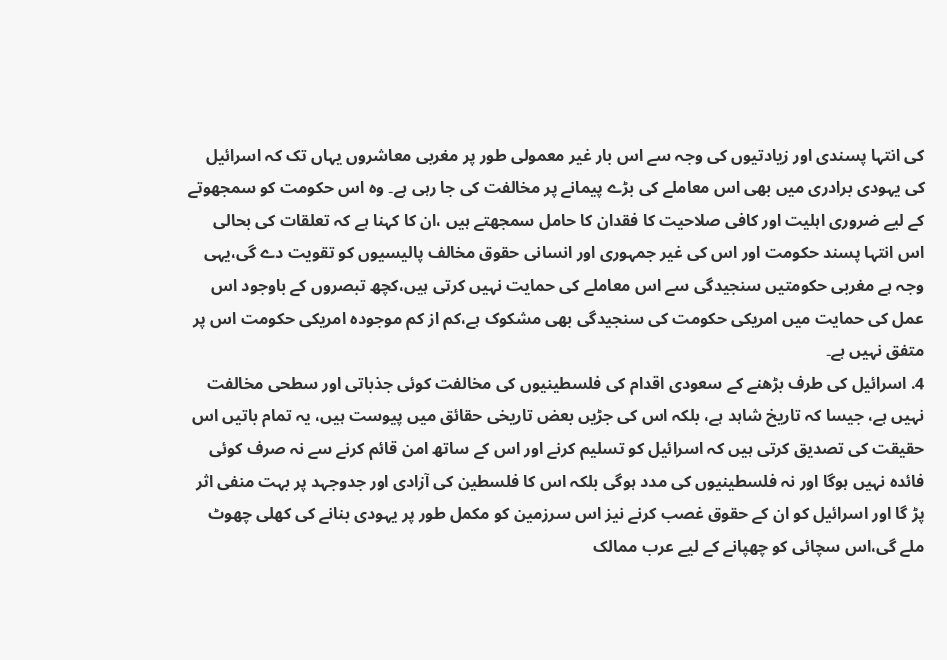کی انتہا پسندی اور زیادتیوں کی وجہ سے اس بار غیر معمولی طور پر مغربی معاشروں یہاں تک کہ اسرائیل کی یہودی برادری میں بھی اس معاملے کی بڑے پیمانے پر مخالفت کی جا رہی ہے۔ وہ اس حکومت کو سمجھوتے کے لیے ضروری اہلیت اور کافی صلاحیت کا فقدان کا حامل سمجھتے ہیں ،ان کا کہنا ہے کہ تعلقات کی بحالی اس انتہا پسند حکومت اور اس کی غیر جمہوری اور انسانی حقوق مخالف پالیسیوں کو تقویت دے گی،یہی وجہ ہے مغربی حکومتیں سنجیدگی سے اس معاملے کی حمایت نہیں کرتی ہیں،کچھ تبصروں کے باوجود اس عمل کی حمایت میں امریکی حکومت کی سنجیدگی بھی مشکوک ہے،کم از کم موجودہ امریکی حکومت اس پر متفق نہیں ہے۔
4. اسرائیل کی طرف بڑھنے کے سعودی اقدام کی فلسطینیوں کی مخالفت کوئی جذباتی اور سطحی مخالفت نہیں ہے، جیسا کہ تاریخ شاہد ہے، بلکہ اس کی جڑیں بعض تاریخی حقائق میں پیوست ہیں، یہ تمام باتیں اس حقیقت کی تصدیق کرتی ہیں کہ اسرائیل کو تسلیم کرنے اور اس کے ساتھ امن قائم کرنے سے نہ صرف کوئی فائدہ نہیں ہوگا اور نہ فلسطینیوں کی مدد ہوگی بلکہ اس کا فلسطین کی آزادی اور جدوجہد پر بہت منفی اثر پڑ گا اور اسرائیل کو ان کے حقوق غصب کرنے نیز اس سرزمین کو مکمل طور پر یہودی بنانے کی کھلی چھوٹ ملے گی،اس سچائی کو چھپانے کے لیے عرب ممالک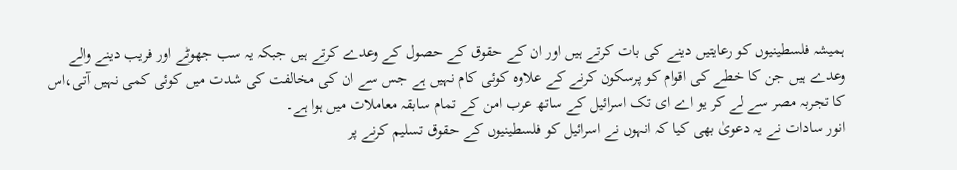ہمیشہ فلسطینیوں کو رعایتیں دینے کی بات کرتے ہیں اور ان کے حقوق کے حصول کے وعدے کرتے ہیں جبکہ یہ سب جھوٹے اور فریب دینے والے وعدے ہیں جن کا خطے کی اقوام کو پرسکون کرنے کے علاوہ کوئی کام نہیں ہے جس سے ان کی مخالفت کی شدت میں کوئی کمی نہیں آتی،اس کا تجربہ مصر سے لے کر یو اے ای تک اسرائیل کے ساتھ عرب امن کے تمام سابقہ معاملات میں ہوا ہے۔
انور سادات نے یہ دعویٰ بھی کیا کہ انہوں نے اسرائیل کو فلسطینیوں کے حقوق تسلیم کرنے پر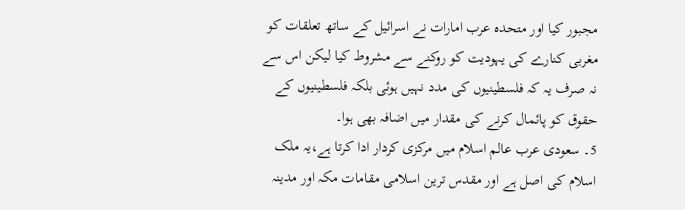مجبور کیا اور متحدہ عرب امارات نے اسرائیل کے ساتھ تعلقات کو مغربی کنارے کی یہودیت کو روکنے سے مشروط کیا لیکن اس سے نہ صرف یہ کہ فلسطینیوں کی مدد نہیں ہوئی بلکہ فلسطینیوں کے حقوق کو پائمال کرنے کی مقدار میں اضافہ بھی ہوا۔
5۔ سعودی عرب عالم اسلام میں مرکزی کردار ادا کرتا ہے،یہ ملک اسلام کی اصل ہے اور مقدس ترین اسلامی مقامات مکہ اور مدینہ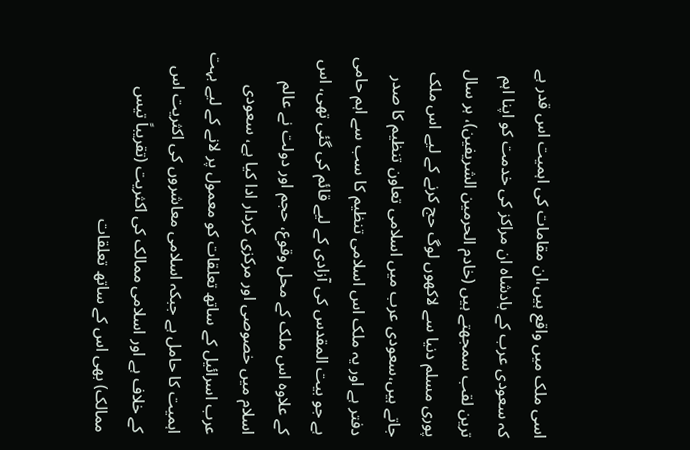اسی ملک میں واقع ہیں،ان مقامات کی اہمیت اس قدر ہے کہ سعودی عرب کے بادشاہ ان مراکز کی خدمت کو اپنا اہم ترین لقب سمجھتے ہیں (خادم الحرمین الشریفین)، ہر سال پوری مسلم دنیا سے لاکھوں لوگ حج کرنے کے لیے اس ملک جاتے ہیں،سعودی عرب میں اسلامی تعاون تنظیم کا صدر دفتر ہے اور یہ ملک اس اسلامی تنظیم کا سب سے اہم حامی ہے جو بیت المقدس کی آزادی کے لیے قائم کی گئی تھی، اس کے علاوہ اس ملک کے محل وقوع، حجم اور دولت نے عالم اسلام میں خصوصی اور مرکزی کردار ادا کیا ہے، سعودی عرب اسرائیل کے ساتھ تعلقات کو معمول پر لانے کے لیے بہت اہمیت کا حامل ہے جبکہ اسلامی معاشروں کی اکثریت اس کے خلاف ہے اور اسلامی ممالک کی اکثریت (تقریباً تیس ممالک) بھی اس کے ساتھ تعلقات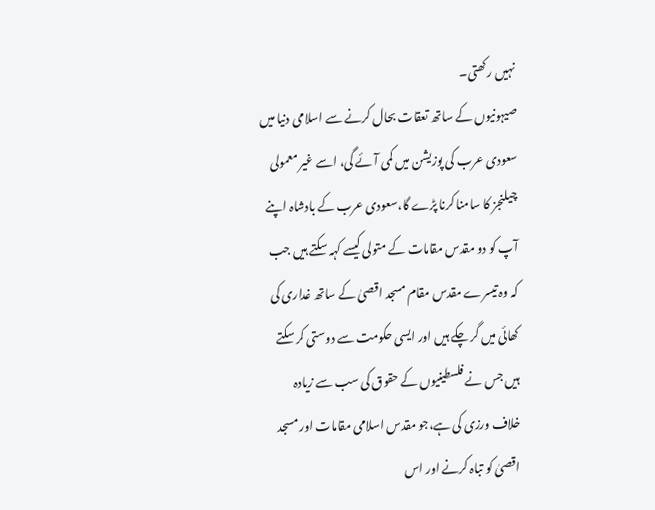نہیں رکھتی۔
صیہونیوں کے ساتھ تعقات بحال کرنے سے اسلامی دنیا میں سعودی عرب کی پوزیشن میں کمی آئے گی، اسے غیر معمولی چیلنجز کا سامنا کرنا پڑے گا،سعودی عرب کے بادشاہ اپنے آپ کو دو مقدس مقامات کے متولی کیسے کہہ سکتے ہیں جب کہ وہ تیسرے مقدس مقام مسجد اقصیٰ کے ساتھ غداری کی کھائی میں گر چکے ہیں اور ایسی حکومت سے دوستی کر سکتے ہیں جس نے فلسطینیوں کے حقوق کی سب سے زیادہ خلاف ورزی کی ہے،جو مقدس اسلامی مقامات اور مسجد اقصیٰ کو تباہ کرنے اور اس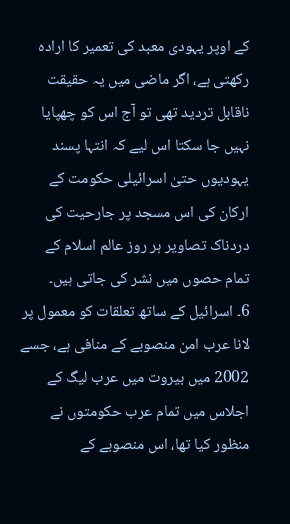کے اوپر یہودی معبد کی تعمیر کا ارادہ رکھتی ہے، اگر ماضی میں یہ حقیقت ناقابل تردید تھی تو آج اس کو چھپایا نہیں جا سکتا اس لیے کہ انتہا پسند یہودیوں حتیٰ اسرائیلی حکومت کے ارکان کی اس مسجد پر جارحیت کی دردناک تصاویر ہر روز عالم اسلام کے تمام حصوں میں نشر کی جاتی ہیں۔
6۔ اسرائیل کے ساتھ تعلقات کو معمول پر لانا عرب امن منصوبے کے منافی ہے، جسے 2002 میں بیروت میں عرب لیگ کے اجلاس میں تمام عرب حکومتوں نے منظور کیا تھا، اس منصوبے کے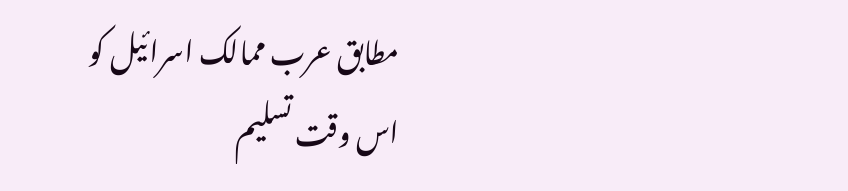مطابق عرب ممالک اسرائیل کو اس وقت تسلیم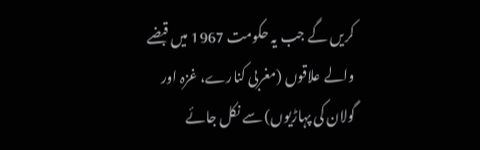کریں گے جب یہ حکومت 1967 میں قبضے والے علاقوں (مغربی کنارے، غزہ اور گولان کی پہاڑیوں) سے نکل جائے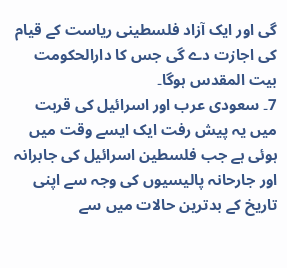گی اور ایک آزاد فلسطینی ریاست کے قیام کی اجازت دے گی جس کا دارالحکومت بیت المقدس ہوگا۔
7۔ سعودی عرب اور اسرائیل کی قربت میں یہ پیش رفت ایک ایسے وقت میں ہوئی ہے جب فلسطین اسرائیل کی جابرانہ اور جارحانہ پالیسیوں کی وجہ سے اپنی تاریخ کے بدترین حالات میں سے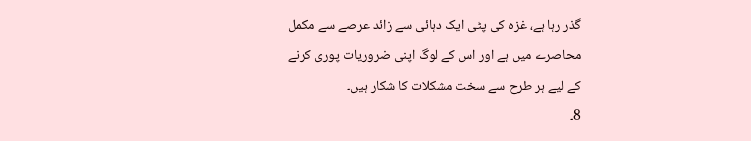گذر رہا ہے، غزہ کی پٹی ایک دہائی سے زائد عرصے سے مکمل محاصرے میں ہے اور اس کے لوگ اپنی ضروریات پوری کرنے کے لیے ہر طرح سے سخت مشکلات کا شکار ہیں۔
8۔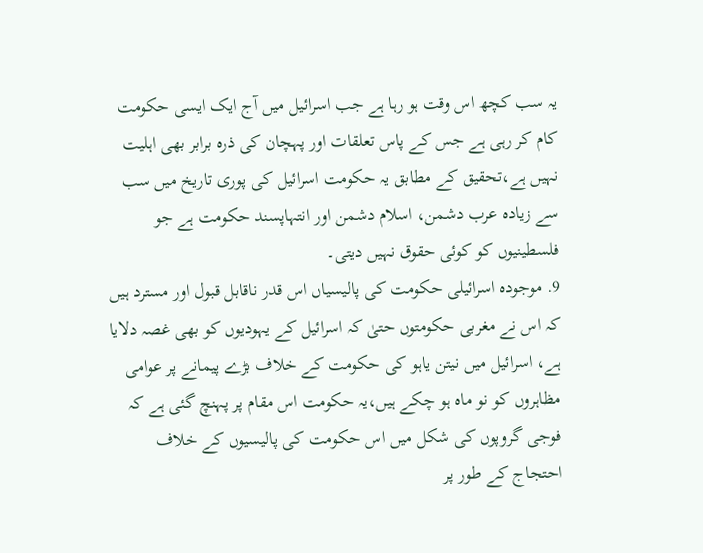یہ سب کچھ اس وقت ہو رہا ہے جب اسرائیل میں آج ایک ایسی حکومت کام کر رہی ہے جس کے پاس تعلقات اور پہچان کی ذرہ برابر بھی اہلیت نہیں ہے،تحقیق کے مطابق یہ حکومت اسرائیل کی پوری تاریخ میں سب سے زیادہ عرب دشمن، اسلام دشمن اور انتہاپسند حکومت ہے جو فلسطینیوں کو کوئی حقوق نہیں دیتی۔
9. موجودہ اسرائیلی حکومت کی پالیسیاں اس قدر ناقابل قبول اور مسترد ہیں کہ اس نے مغربی حکومتوں حتیٰ کہ اسرائیل کے یہودیوں کو بھی غصہ دلایا ہے، اسرائیل میں نیتن یاہو کی حکومت کے خلاف بڑے پیمانے پر عوامی مظاہروں کو نو ماہ ہو چکے ہیں،یہ حکومت اس مقام پر پہنچ گئی ہے کہ فوجی گروپوں کی شکل میں اس حکومت کی پالیسیوں کے خلاف احتجاج کے طور پر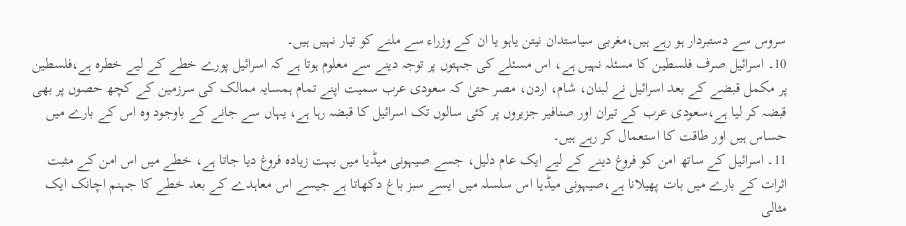سروس سے دستبردار ہو رہے ہیں،مغربی سیاستدان نیتن یاہو یا ان کے وزراء سے ملنے کو تیار نہیں ہیں۔
10۔ اسرائیل صرف فلسطین کا مسئلہ نہیں ہے، اس مسئلے کی جہتوں پر توجہ دینے سے معلوم ہوتا ہے کہ اسرائیل پورے خطے کے لیے خطرہ ہے،فلسطین پر مکمل قبضے کے بعد اسرائیل نے لبنان، شام، اردن، مصر حتیٰ کہ سعودی عرب سمیت اپنے تمام ہمسایہ ممالک کی سرزمین کے کچھ حصوں پر بھی قبضہ کر لیا ہے،سعودی عرب کے تیران اور صنافیر جزیروں پر کئی سالوں تک اسرائیل کا قبضہ رہا ہے، یہاں سے جانے کے باوجود وہ اس کے بارے میں حساس ہیں اور طاقت کا استعمال کر رہے ہیں۔
11۔ اسرائیل کے ساتھ امن کو فروغ دینے کے لیے ایک عام دلیل، جسے صیہونی میڈیا میں بہت زیادہ فروغ دیا جاتا ہے، خطے میں اس امن کے مثبت اثرات کے بارے میں بات پھیلانا ہے،صیہونی میڈیا اس سلسلہ میں ایسے سبز باغ دکھاتا ہے جیسے اس معاہدے کے بعد خطے کا جہنم اچانک ایک مثالی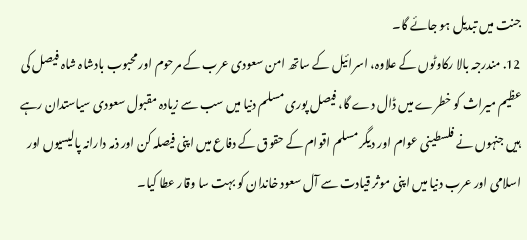جنت میں تبدیل ہو جائے گا۔
12. مندرجہ بالا رکاوٹوں کے علاوہ، اسرائیل کے ساتھ امن سعودی عرب کے مرحوم اور محبوب بادشاہ شاہ فیصل کی عظیم میراث کو خطرے میں ڈال دے گا، فیصل پوری مسلم دنیا میں سب سے زیادہ مقبول سعودی سیاستدان رہے ہیں جنہوں نے فلسطینی عوام اور دیگر مسلم اقوام کے حقوق کے دفاع میں اپنی فیصلہ کن اور ذمہ دارانہ پالیسیوں اور اسلامی اور عرب دنیا میں اپنی موثر قیادت سے آل سعود خاندان کو بہت سا وقار عطا کیا۔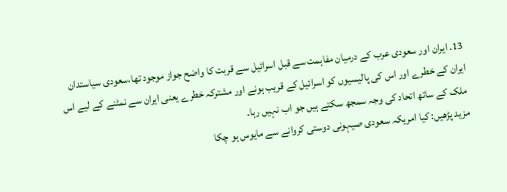13. ایران اور سعودی عرب کے درمیان مفاہمت سے قبل اسرائیل سے قربت کا واضح جواز موجود تھا،سعودی سیاستدان ایران کے خطرے اور اس کی پالیسیوں کو اسرائیل کے قریب ہونے اور مشترکہ خطرے یعنی ایران سے نمٹنے کے لیے اس ملک کے ساتھ اتحاد کی وجہ سمجھ سکتے ہیں جو اب نہیں رہا۔
مزید پڑھیں: کیا امریکہ سعودی صیہونی دوستی کروانے سے مایوس ہو چکا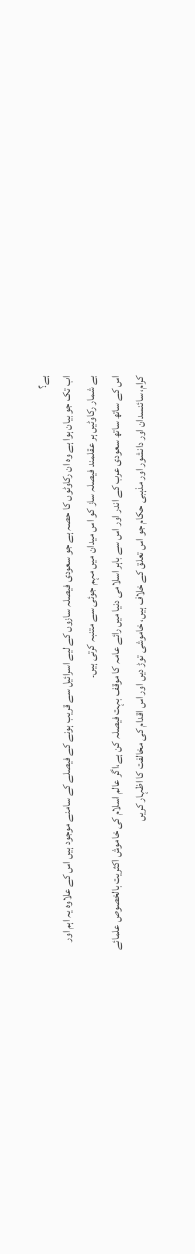ہے؟
اب تک جو بیان ہوا ہے وہ ان رکاوٹوں کا حصہ ہے جو سعودی فیصلہ سازوں کے لیے اسرائیل سے قریب ہونے کے فیصلے کے سامنے موجود ہیں اس کے علاوہ یہ اہم اور بے شمار رکاوٹیں ہر عقلمند فیصلہ ساز کو اس میدان میں مہم جوئی سے متنبہ کرتی ہیں۔
اس کے ساتھ ساتھ سعودی عرب کے اندر اور اس سے باہر اسلامی دنیا میں رائے عامہ کا موقف بہت فیصلہ کن ہے،اگر عالم اسلام کی خاموش اکثریت بالخصوص علمائے کرام، سائنسدان اور دانشور اور مذہبی حکام جو اس تعلق کے خلاف ہیں، خاموشی توڑ دیں اور اس اقدام کی مخالفت کا اظہار کریں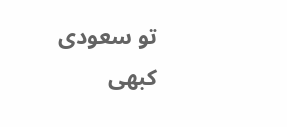تو سعودی کبھی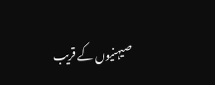صیہنیوں کے قریب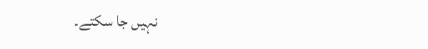نہیں جا سکتے۔